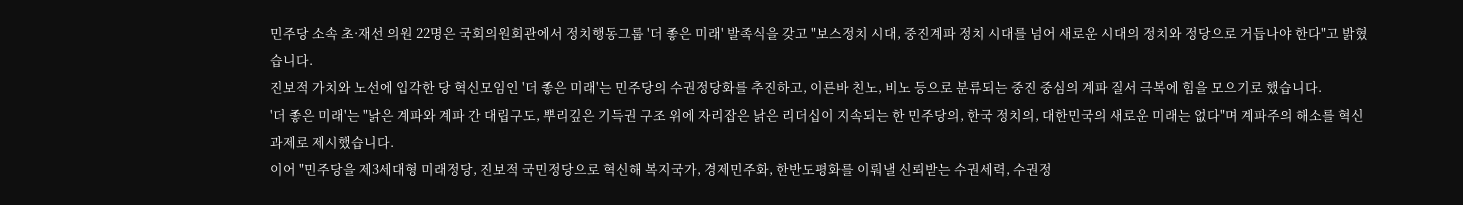민주당 소속 초·재선 의원 22명은 국회의원회관에서 정치행동그룹 '더 좋은 미래' 발족식을 갖고 "보스정치 시대, 중진계파 정치 시대를 넘어 새로운 시대의 정치와 정당으로 거듭나야 한다"고 밝혔습니다.
진보적 가치와 노선에 입각한 당 혁신모임인 '더 좋은 미래'는 민주당의 수권정당화를 추진하고, 이른바 친노, 비노 등으로 분류되는 중진 중심의 계파 질서 극복에 힘을 모으기로 했습니다.
'더 좋은 미래'는 "낡은 계파와 계파 간 대립구도, 뿌리깊은 기득권 구조 위에 자리잡은 낡은 리더십이 지속되는 한 민주당의, 한국 정치의, 대한민국의 새로운 미래는 없다"며 계파주의 해소를 혁신과제로 제시했습니다.
이어 "민주당을 제3세대형 미래정당, 진보적 국민정당으로 혁신해 복지국가, 경제민주화, 한반도평화를 이뤄낼 신뢰받는 수권세력, 수권정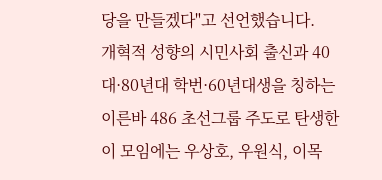당을 만들겠다"고 선언했습니다.
개혁적 성향의 시민사회 출신과 40대·80년대 학번·60년대생을 칭하는 이른바 486 초선그룹 주도로 탄생한 이 모임에는 우상호, 우원식, 이목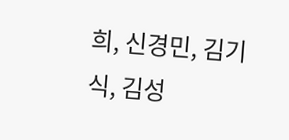희, 신경민, 김기식, 김성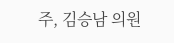주, 김승남 의원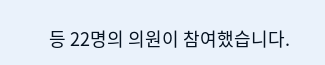등 22명의 의원이 참여했습니다.